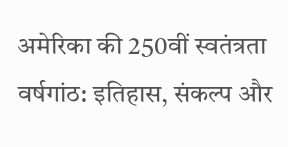अमेरिका की 250वीं स्वतंत्रता वर्षगांठ: इतिहास, संकल्प और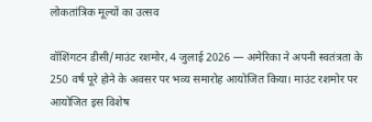लोकतांत्रिक मूल्यों का उत्सव

वॉशिंगटन डीसी/माउंट रशमोर, 4 जुलाई 2026 — अमेरिका ने अपनी स्वतंत्रता के 250 वर्ष पूरे होने के अवसर पर भव्य समारोह आयोजित किया। माउंट रशमोर पर आयोजित इस विशेष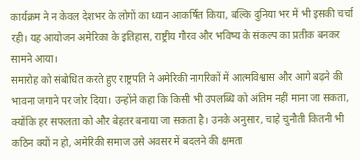कार्यक्रम ने न केवल देशभर के लोगों का ध्यान आकर्षित किया, बल्कि दुनिया भर में भी इसकी चर्चा रही। यह आयोजन अमेरिका के इतिहास, राष्ट्रीय गौरव और भविष्य के संकल्प का प्रतीक बनकर सामने आया।
समारोह को संबोधित करते हुए राष्ट्रपति ने अमेरिकी नागरिकों में आत्मविश्वास और आगे बढ़ने की भावना जगाने पर जोर दिया। उन्होंने कहा कि किसी भी उपलब्धि को अंतिम नहीं माना जा सकता, क्योंकि हर सफलता को और बेहतर बनाया जा सकता है। उनके अनुसार, चाहे चुनौती कितनी भी कठिन क्यों न हो, अमेरिकी समाज उसे अवसर में बदलने की क्षमता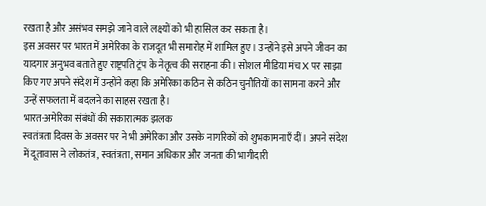रखता है और असंभव समझे जाने वाले लक्ष्यों को भी हासिल कर सकता है।
इस अवसर पर भारत में अमेरिका के राजदूत भी समारोह में शामिल हुए। उन्होंने इसे अपने जीवन का यादगार अनुभव बताते हुए राष्ट्रपति ट्रंप के नेतृत्व की सराहना की। सोशल मीडिया मंच X पर साझा किए गए अपने संदेश में उन्होंने कहा कि अमेरिका कठिन से कठिन चुनौतियों का सामना करने और उन्हें सफलता में बदलने का साहस रखता है।
भारत-अमेरिका संबंधों की सकारात्मक झलक
स्वतंत्रता दिवस के अवसर पर ने भी अमेरिका और उसके नागरिकों को शुभकामनाएँ दीं। अपने संदेश में दूतावास ने लोकतंत्र, स्वतंत्रता, समान अधिकार और जनता की भागीदारी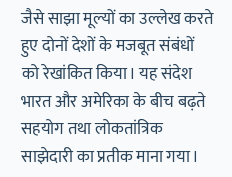जैसे साझा मूल्यों का उल्लेख करते हुए दोनों देशों के मजबूत संबंधों को रेखांकित किया। यह संदेश भारत और अमेरिका के बीच बढ़ते सहयोग तथा लोकतांत्रिक साझेदारी का प्रतीक माना गया।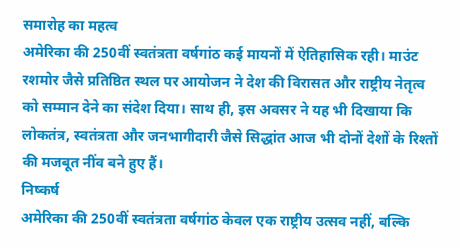समारोह का महत्व
अमेरिका की 250वीं स्वतंत्रता वर्षगांठ कई मायनों में ऐतिहासिक रही। माउंट रशमोर जैसे प्रतिष्ठित स्थल पर आयोजन ने देश की विरासत और राष्ट्रीय नेतृत्व को सम्मान देने का संदेश दिया। साथ ही, इस अवसर ने यह भी दिखाया कि लोकतंत्र, स्वतंत्रता और जनभागीदारी जैसे सिद्धांत आज भी दोनों देशों के रिश्तों की मजबूत नींव बने हुए हैं।
निष्कर्ष
अमेरिका की 250वीं स्वतंत्रता वर्षगांठ केवल एक राष्ट्रीय उत्सव नहीं, बल्कि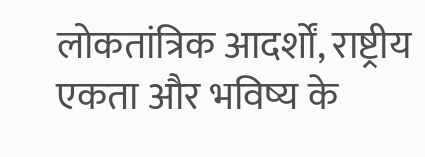लोकतांत्रिक आदर्शों, राष्ट्रीय एकता और भविष्य के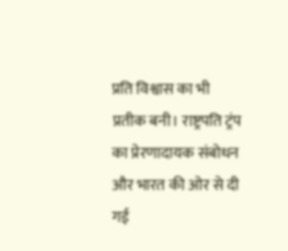प्रति विश्वास का भी प्रतीक बनी। राष्ट्रपति ट्रंप का प्रेरणादायक संबोधन और भारत की ओर से दी गई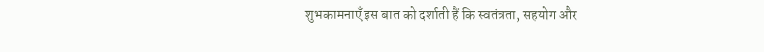शुभकामनाएँ इस बात को दर्शाती हैं कि स्वतंत्रता, सहयोग और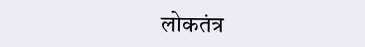लोकतंत्र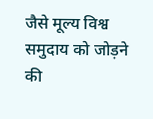जैसे मूल्य विश्व समुदाय को जोड़ने की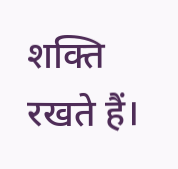शक्ति रखते हैं।